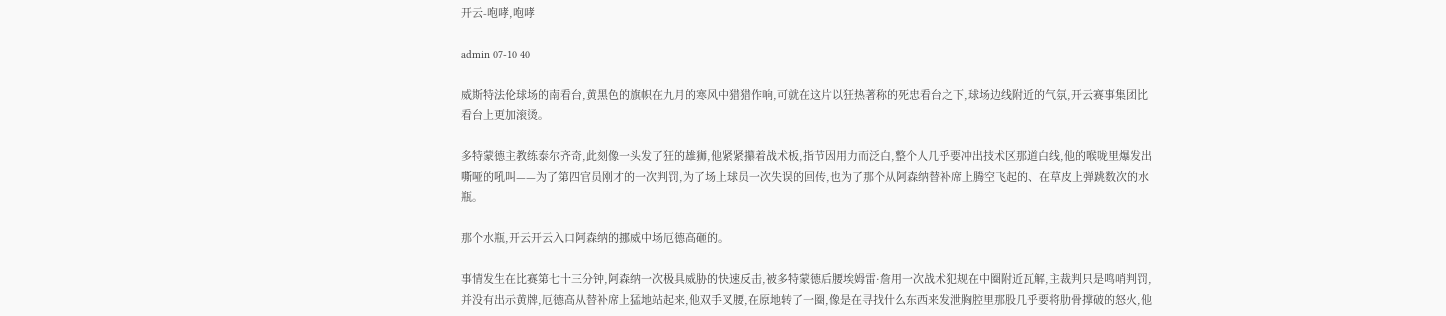开云-咆哮,咆哮

admin 07-10 40

威斯特法伦球场的南看台,黄黑色的旗帜在九月的寒风中猎猎作响,可就在这片以狂热著称的死忠看台之下,球场边线附近的气氛,开云赛事集团比看台上更加滚烫。

多特蒙德主教练泰尔齐奇,此刻像一头发了狂的雄狮,他紧紧攥着战术板,指节因用力而泛白,整个人几乎要冲出技术区那道白线,他的喉咙里爆发出嘶哑的吼叫——为了第四官员刚才的一次判罚,为了场上球员一次失误的回传,也为了那个从阿森纳替补席上腾空飞起的、在草皮上弹跳数次的水瓶。

那个水瓶,开云开云入口阿森纳的挪威中场厄德高砸的。

事情发生在比赛第七十三分钟,阿森纳一次极具威胁的快速反击,被多特蒙德后腰埃姆雷·詹用一次战术犯规在中圈附近瓦解,主裁判只是鸣哨判罚,并没有出示黄牌,厄德高从替补席上猛地站起来,他双手叉腰,在原地转了一圈,像是在寻找什么东西来发泄胸腔里那股几乎要将肋骨撑破的怒火,他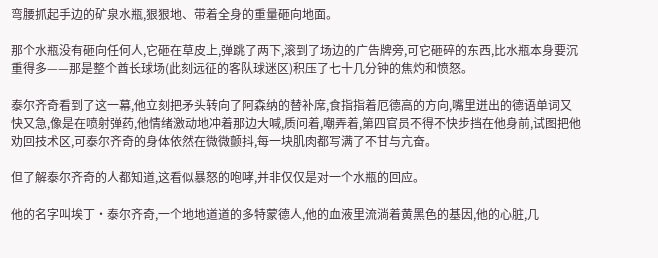弯腰抓起手边的矿泉水瓶,狠狠地、带着全身的重量砸向地面。

那个水瓶没有砸向任何人,它砸在草皮上,弹跳了两下,滚到了场边的广告牌旁,可它砸碎的东西,比水瓶本身要沉重得多——那是整个酋长球场(此刻远征的客队球迷区)积压了七十几分钟的焦灼和愤怒。

泰尔齐奇看到了这一幕,他立刻把矛头转向了阿森纳的替补席,食指指着厄德高的方向,嘴里迸出的德语单词又快又急,像是在喷射弹药,他情绪激动地冲着那边大喊,质问着,嘲弄着,第四官员不得不快步挡在他身前,试图把他劝回技术区,可泰尔齐奇的身体依然在微微颤抖,每一块肌肉都写满了不甘与亢奋。

但了解泰尔齐奇的人都知道,这看似暴怒的咆哮,并非仅仅是对一个水瓶的回应。

他的名字叫埃丁·泰尔齐奇,一个地地道道的多特蒙德人,他的血液里流淌着黄黑色的基因,他的心脏,几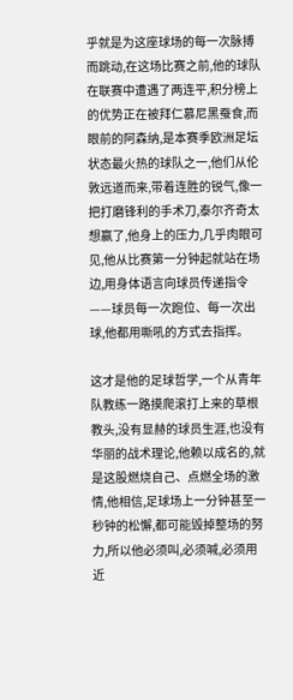乎就是为这座球场的每一次脉搏而跳动,在这场比赛之前,他的球队在联赛中遭遇了两连平,积分榜上的优势正在被拜仁慕尼黑蚕食,而眼前的阿森纳,是本赛季欧洲足坛状态最火热的球队之一,他们从伦敦远道而来,带着连胜的锐气,像一把打磨锋利的手术刀,泰尔齐奇太想赢了,他身上的压力,几乎肉眼可见,他从比赛第一分钟起就站在场边,用身体语言向球员传递指令——球员每一次跑位、每一次出球,他都用嘶吼的方式去指挥。

这才是他的足球哲学,一个从青年队教练一路摸爬滚打上来的草根教头,没有显赫的球员生涯,也没有华丽的战术理论,他赖以成名的,就是这股燃烧自己、点燃全场的激情,他相信,足球场上一分钟甚至一秒钟的松懈,都可能毁掉整场的努力,所以他必须叫,必须喊,必须用近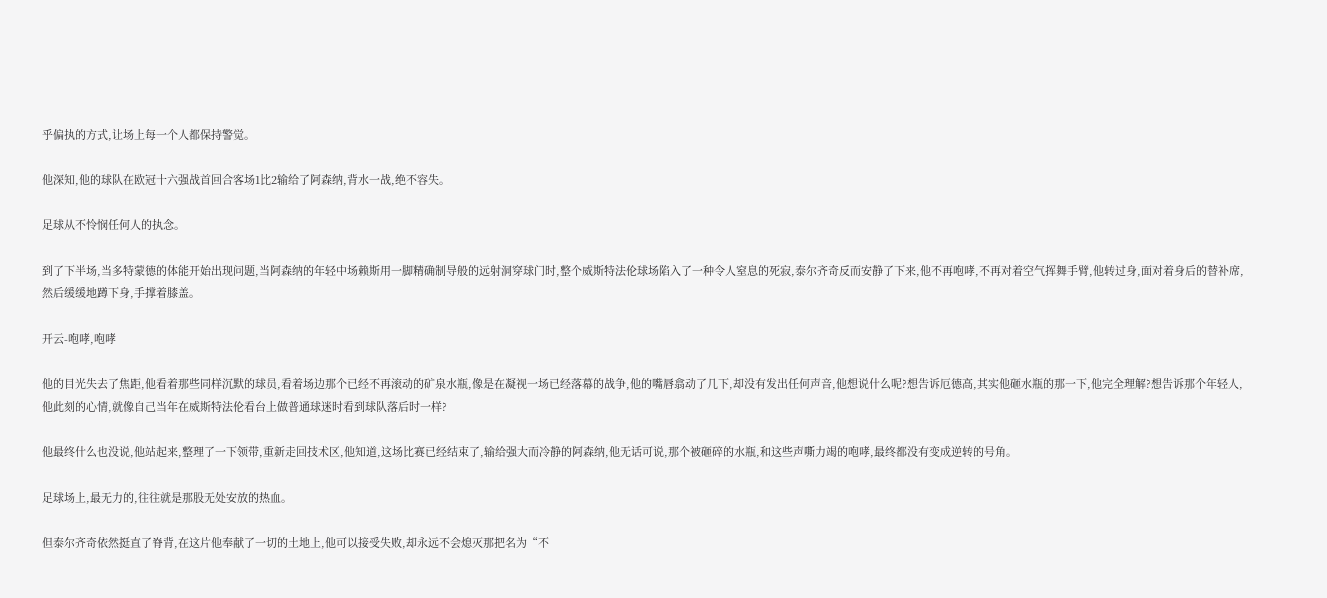乎偏执的方式,让场上每一个人都保持警觉。

他深知,他的球队在欧冠十六强战首回合客场1比2输给了阿森纳,背水一战,绝不容失。

足球从不怜悯任何人的执念。

到了下半场,当多特蒙德的体能开始出现问题,当阿森纳的年轻中场赖斯用一脚精确制导般的远射洞穿球门时,整个威斯特法伦球场陷入了一种令人窒息的死寂,泰尔齐奇反而安静了下来,他不再咆哮,不再对着空气挥舞手臂,他转过身,面对着身后的替补席,然后缓缓地蹲下身,手撑着膝盖。

开云-咆哮,咆哮

他的目光失去了焦距,他看着那些同样沉默的球员,看着场边那个已经不再滚动的矿泉水瓶,像是在凝视一场已经落幕的战争,他的嘴唇翕动了几下,却没有发出任何声音,他想说什么呢?想告诉厄德高,其实他砸水瓶的那一下,他完全理解?想告诉那个年轻人,他此刻的心情,就像自己当年在威斯特法伦看台上做普通球迷时看到球队落后时一样?

他最终什么也没说,他站起来,整理了一下领带,重新走回技术区,他知道,这场比赛已经结束了,输给强大而冷静的阿森纳,他无话可说,那个被砸碎的水瓶,和这些声嘶力竭的咆哮,最终都没有变成逆转的号角。

足球场上,最无力的,往往就是那股无处安放的热血。

但泰尔齐奇依然挺直了脊背,在这片他奉献了一切的土地上,他可以接受失败,却永远不会熄灭那把名为“不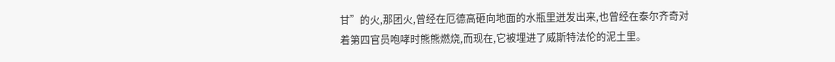甘”的火,那团火,曾经在厄德高砸向地面的水瓶里迸发出来,也曾经在泰尔齐奇对着第四官员咆哮时熊熊燃烧,而现在,它被埋进了威斯特法伦的泥土里。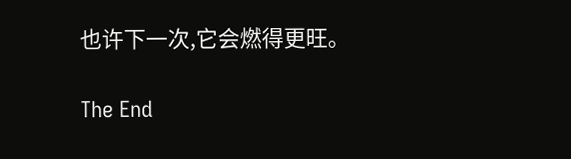也许下一次,它会燃得更旺。

The End